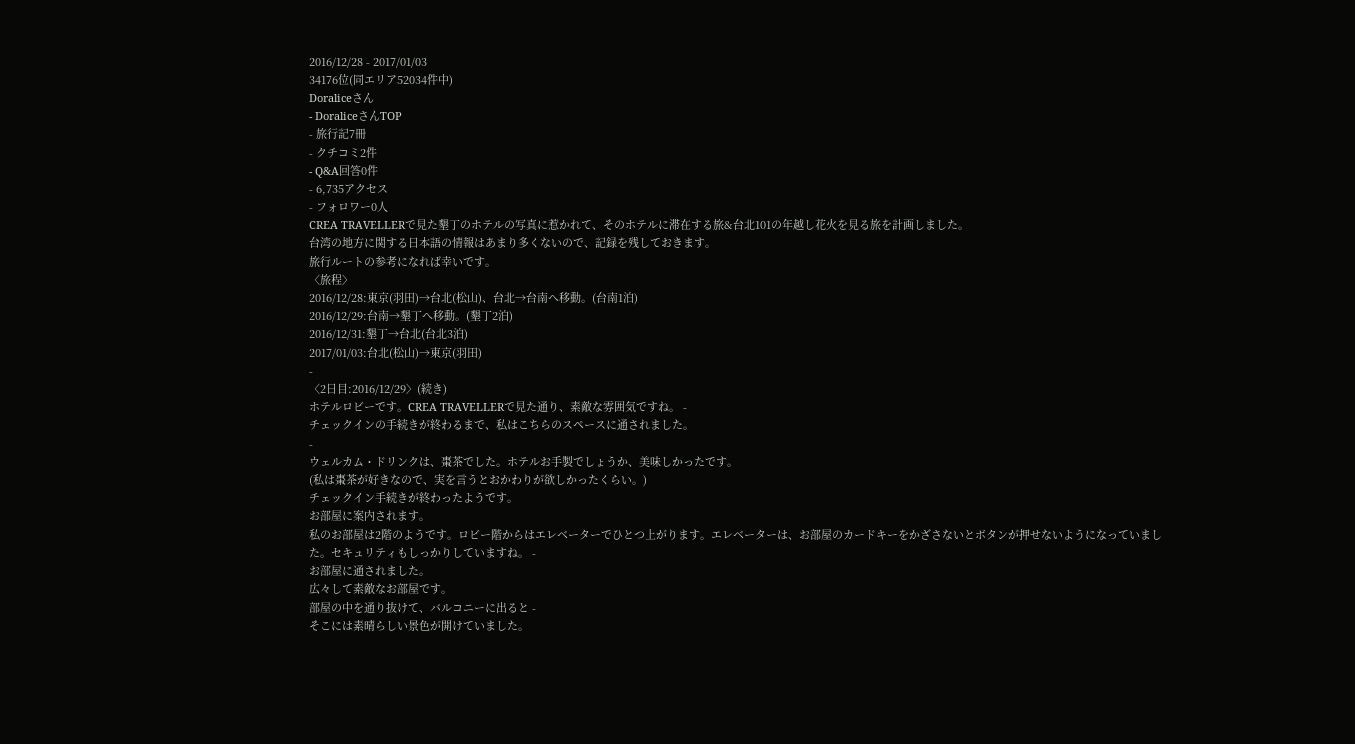2016/12/28 - 2017/01/03
34176位(同エリア52034件中)
Doraliceさん
- DoraliceさんTOP
- 旅行記7冊
- クチコミ2件
- Q&A回答0件
- 6,735アクセス
- フォロワー0人
CREA TRAVELLERで見た墾丁のホテルの写真に惹かれて、そのホテルに滞在する旅&台北101の年越し花火を見る旅を計画しました。
台湾の地方に関する日本語の情報はあまり多くないので、記録を残しておきます。
旅行ルートの参考になれば幸いです。
〈旅程〉
2016/12/28:東京(羽田)→台北(松山)、台北→台南へ移動。(台南1泊)
2016/12/29:台南→墾丁へ移動。(墾丁2泊)
2016/12/31:墾丁→台北(台北3泊)
2017/01/03:台北(松山)→東京(羽田)
-
〈2日目:2016/12/29〉(続き)
ホテルロビーです。CREA TRAVELLERで見た通り、素敵な雰囲気ですね。 -
チェックインの手続きが終わるまで、私はこちらのスペースに通されました。
-
ウェルカム・ドリンクは、棗茶でした。ホテルお手製でしょうか、美味しかったです。
(私は棗茶が好きなので、実を言うとおかわりが欲しかったくらい。)
チェックイン手続きが終わったようです。
お部屋に案内されます。
私のお部屋は2階のようです。ロビー階からはエレベーターでひとつ上がります。エレベーターは、お部屋のカードキーをかざさないとボタンが押せないようになっていました。セキュリティもしっかりしていますね。 -
お部屋に通されました。
広々して素敵なお部屋です。
部屋の中を通り抜けて、バルコニーに出ると -
そこには素晴らしい景色が開けていました。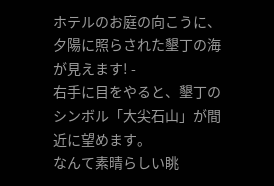ホテルのお庭の向こうに、夕陽に照らされた墾丁の海が見えます! -
右手に目をやると、墾丁のシンボル「大尖石山」が間近に望めます。
なんて素晴らしい眺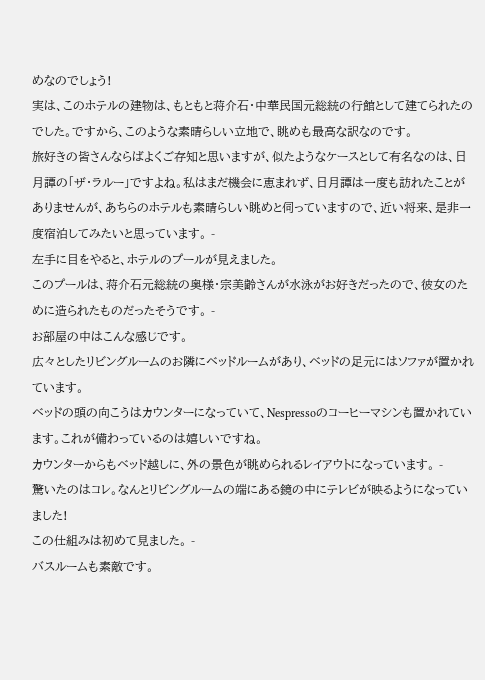めなのでしょう!
実は、このホテルの建物は、もともと蒋介石・中華民国元総統の行館として建てられたのでした。ですから、このような素晴らしい立地で、眺めも最高な訳なのです。
旅好きの皆さんならばよくご存知と思いますが、似たようなケースとして有名なのは、日月譚の「ザ・ラルー」ですよね。私はまだ機会に恵まれず、日月譚は一度も訪れたことがありませんが、あちらのホテルも素晴らしい眺めと伺っていますので、近い将来、是非一度宿泊してみたいと思っています。 -
左手に目をやると、ホテルのプールが見えました。
このプールは、蒋介石元総統の奥様・宗美齢さんが水泳がお好きだったので、彼女のために造られたものだったそうです。 -
お部屋の中はこんな感じです。
広々としたリビングルームのお隣にベッドルームがあり、ベッドの足元にはソファが置かれています。
ベッドの頭の向こうはカウンターになっていて、Nespressoのコーヒーマシンも置かれています。これが備わっているのは嬉しいですね。
カウンターからもベッド越しに、外の景色が眺められるレイアウトになっています。 -
驚いたのはコレ。なんとリビングルームの端にある鏡の中にテレビが映るようになっていました!
この仕組みは初めて見ました。 -
バスルームも素敵です。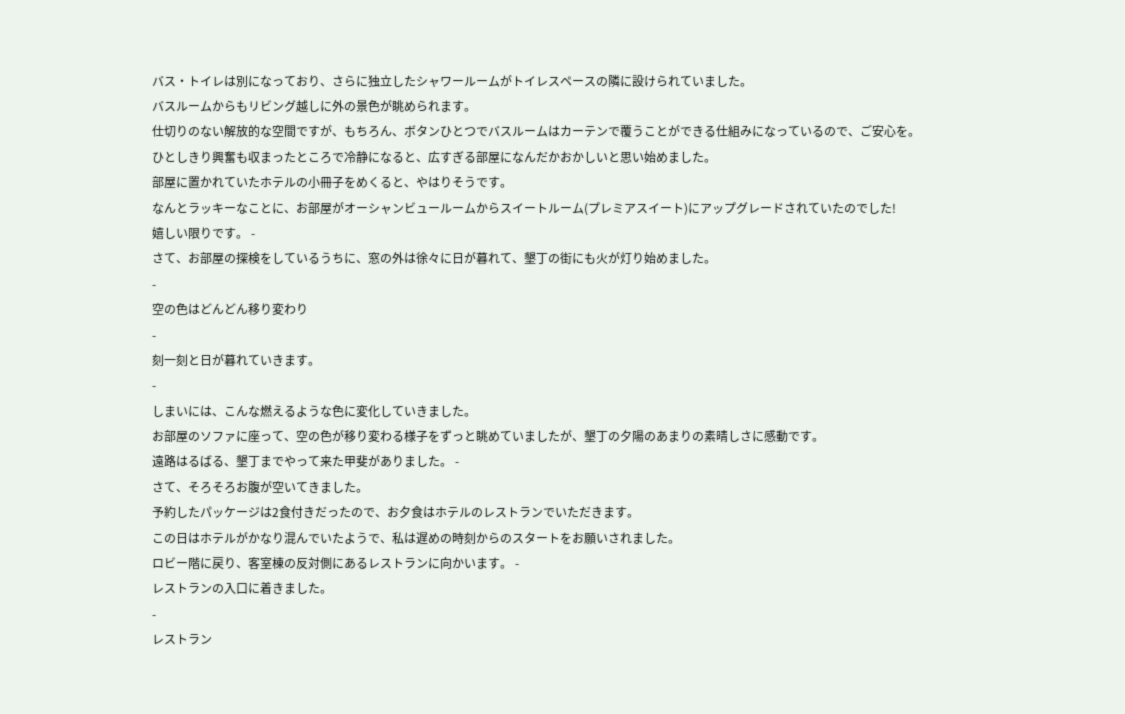バス・トイレは別になっており、さらに独立したシャワールームがトイレスペースの隣に設けられていました。
バスルームからもリビング越しに外の景色が眺められます。
仕切りのない解放的な空間ですが、もちろん、ボタンひとつでバスルームはカーテンで覆うことができる仕組みになっているので、ご安心を。
ひとしきり興奮も収まったところで冷静になると、広すぎる部屋になんだかおかしいと思い始めました。
部屋に置かれていたホテルの小冊子をめくると、やはりそうです。
なんとラッキーなことに、お部屋がオーシャンビュールームからスイートルーム(プレミアスイート)にアップグレードされていたのでした!
嬉しい限りです。 -
さて、お部屋の探検をしているうちに、窓の外は徐々に日が暮れて、墾丁の街にも火が灯り始めました。
-
空の色はどんどん移り変わり
-
刻一刻と日が暮れていきます。
-
しまいには、こんな燃えるような色に変化していきました。
お部屋のソファに座って、空の色が移り変わる様子をずっと眺めていましたが、墾丁の夕陽のあまりの素晴しさに感動です。
遠路はるばる、墾丁までやって来た甲斐がありました。 -
さて、そろそろお腹が空いてきました。
予約したパッケージは2食付きだったので、お夕食はホテルのレストランでいただきます。
この日はホテルがかなり混んでいたようで、私は遅めの時刻からのスタートをお願いされました。
ロビー階に戻り、客室棟の反対側にあるレストランに向かいます。 -
レストランの入口に着きました。
-
レストラン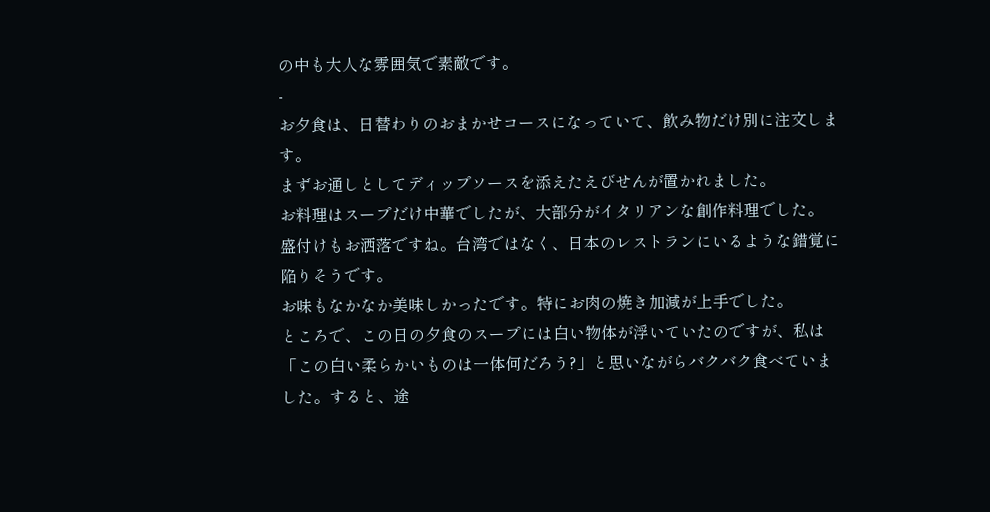の中も大人な雰囲気で素敵です。
-
お夕食は、日替わりのおまかせコースになっていて、飲み物だけ別に注文します。
まずお通しとしてディップソースを添えたえびせんが置かれました。
お料理はスープだけ中華でしたが、大部分がイタリアンな創作料理でした。
盛付けもお洒落ですね。台湾ではなく、日本のレストランにいるような錯覚に陥りそうです。
お味もなかなか美味しかったです。特にお肉の焼き加減が上手でした。
ところで、この日の夕食のスープには白い物体が浮いていたのですが、私は「この白い柔らかいものは一体何だろう?」と思いながらバクバク食べていました。すると、途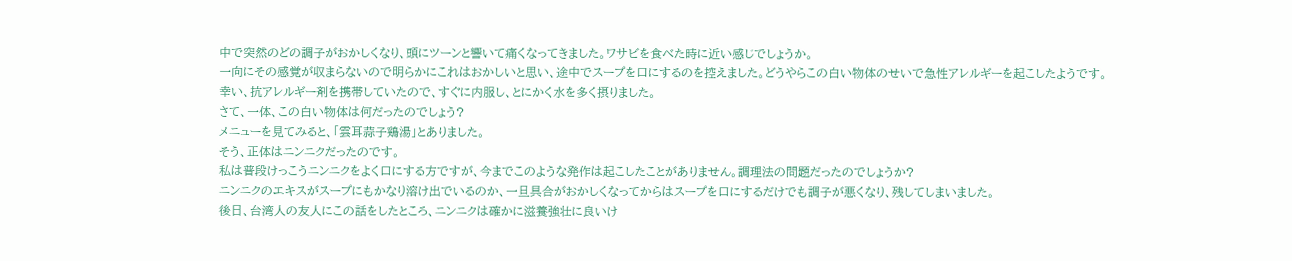中で突然のどの調子がおかしくなり、頭にツーンと響いて痛くなってきました。ワサビを食べた時に近い感じでしょうか。
一向にその感覚が収まらないので明らかにこれはおかしいと思い、途中でスープを口にするのを控えました。どうやらこの白い物体のせいで急性アレルギーを起こしたようです。
幸い、抗アレルギー剤を携帯していたので、すぐに内服し、とにかく水を多く摂りました。
さて、一体、この白い物体は何だったのでしょう?
メニューを見てみると、「雲耳蒜子鶏湯」とありました。
そう、正体はニンニクだったのです。
私は普段けっこうニンニクをよく口にする方ですが、今までこのような発作は起こしたことがありません。調理法の問題だったのでしょうか?
ニンニクのエキスがスープにもかなり溶け出でいるのか、一旦具合がおかしくなってからはスープを口にするだけでも調子が悪くなり、残してしまいました。
後日、台湾人の友人にこの話をしたところ、ニンニクは確かに滋養強壮に良いけ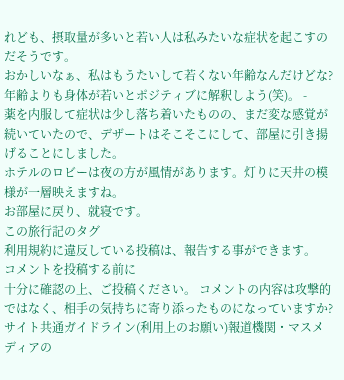れども、摂取量が多いと若い人は私みたいな症状を起こすのだそうです。
おかしいなぁ、私はもうたいして若くない年齢なんだけどな?年齢よりも身体が若いとポジティブに解釈しよう(笑)。 -
薬を内服して症状は少し落ち着いたものの、まだ変な感覚が続いていたので、デザートはそこそこにして、部屋に引き揚げることにしました。
ホテルのロビーは夜の方が風情があります。灯りに天井の模様が一層映えますね。
お部屋に戻り、就寝です。
この旅行記のタグ
利用規約に違反している投稿は、報告する事ができます。
コメントを投稿する前に
十分に確認の上、ご投稿ください。 コメントの内容は攻撃的ではなく、相手の気持ちに寄り添ったものになっていますか?
サイト共通ガイドライン(利用上のお願い)報道機関・マスメディアの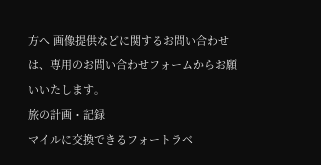方へ 画像提供などに関するお問い合わせは、専用のお問い合わせフォームからお願いいたします。
旅の計画・記録
マイルに交換できるフォートラベ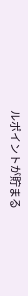ルポイントが貯まる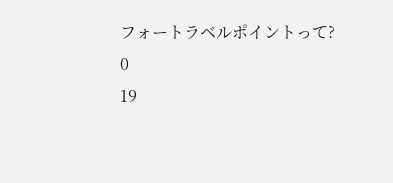フォートラベルポイントって?
0
19